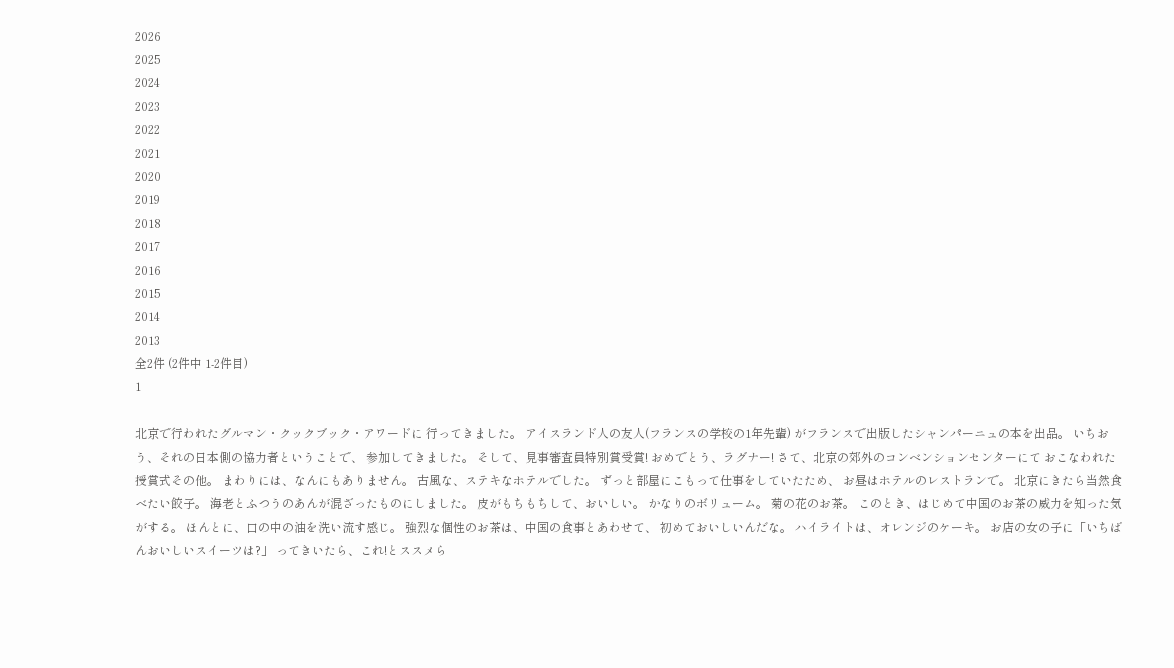2026
2025
2024
2023
2022
2021
2020
2019
2018
2017
2016
2015
2014
2013
全2件 (2件中 1-2件目)
1

北京で行われたグルマン・クックブック・アワードに 行ってきました。 アイスランド人の友人(フランスの学校の1年先輩) がフランスで出版したシャンパーニュの本を出品。 いちおう、それの日本側の協力者ということで、 参加してきました。 そして、見事審査員特別賞受賞! おめでとう、ラグナー! さて、北京の郊外のコンベンションセンターにて おこなわれた授賞式その他。 まわりには、なんにもありません。 古風な、ステキなホテルでした。 ずっと部屋にこもって仕事をしていたため、 お昼はホテルのレストランで。 北京にきたら当然食べたい餃子。 海老とふつうのあんが混ざったものにしました。 皮がもちもちして、おいしい。 かなりのボリューム。 菊の花のお茶。 このとき、はじめて中国のお茶の威力を知った気がする。 ほんとに、口の中の油を洗い流す感じ。 強烈な個性のお茶は、中国の食事とあわせて、 初めておいしいんだな。 ハイライトは、オレンジのケーキ。 お店の女の子に「いちばんおいしいスイーツは?」 ってきいたら、これ!とススメら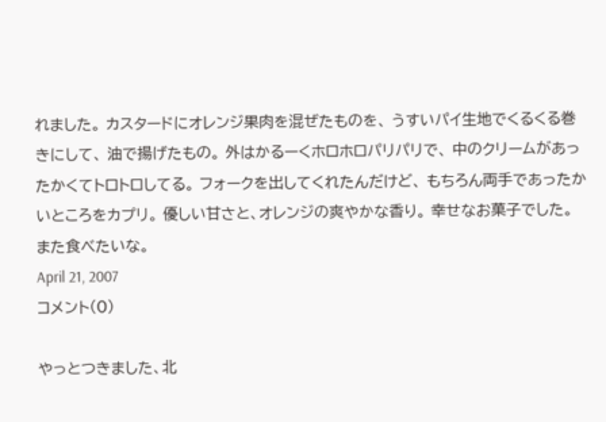れました。 カスタードにオレンジ果肉を混ぜたものを、 うすいパイ生地でくるくる巻きにして、 油で揚げたもの。 外はかるーくホロホロパリパリで、 中のクリームがあったかくてトロトロしてる。 フォークを出してくれたんだけど、 もちろん両手であったかいところをカプリ。 優しい甘さと、オレンジの爽やかな香り。 幸せなお菓子でした。 また食べたいな。
April 21, 2007
コメント(0)

やっとつきました、北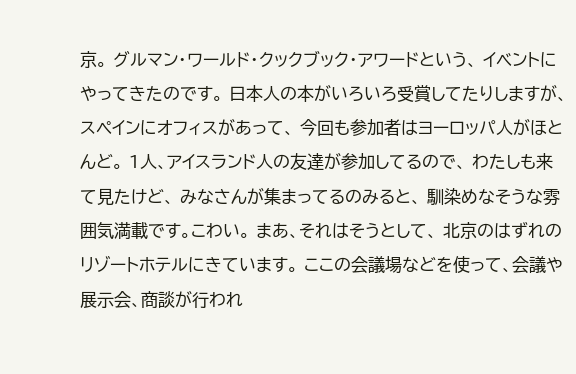京。 グルマン・ワールド・クックブック・アワードという、 イベントにやってきたのです。 日本人の本がいろいろ受賞してたりしますが、 スペインにオフィスがあって、 今回も参加者はヨーロッパ人がほとんど。 1人、アイスランド人の友達が参加してるので、 わたしも来て見たけど、 みなさんが集まってるのみると、 馴染めなそうな雰囲気満載です。こわい。 まあ、それはそうとして、 北京のはずれのリゾートホテルにきています。 ここの会議場などを使って、会議や展示会、商談が行われ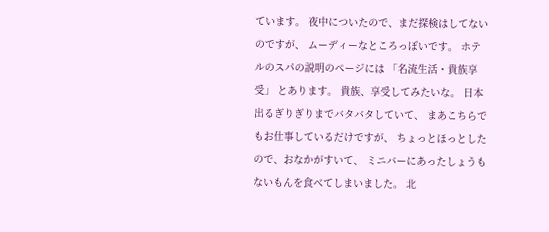ています。 夜中についたので、まだ探検はしてないのですが、 ムーディーなところっぽいです。 ホテルのスパの説明のページには 「名流生活・貴族享受」 とあります。 貴族、享受してみたいな。 日本出るぎりぎりまでバタバタしていて、 まあこちらでもお仕事しているだけですが、 ちょっとほっとしたので、おなかがすいて、 ミニバーにあったしょうもないもんを食べてしまいました。 北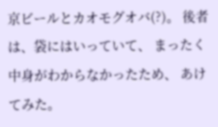京ビールとカオモグオバ(?)。 後者は、袋にはいっていて、 まったく中身がわからなかったため、 あけてみた。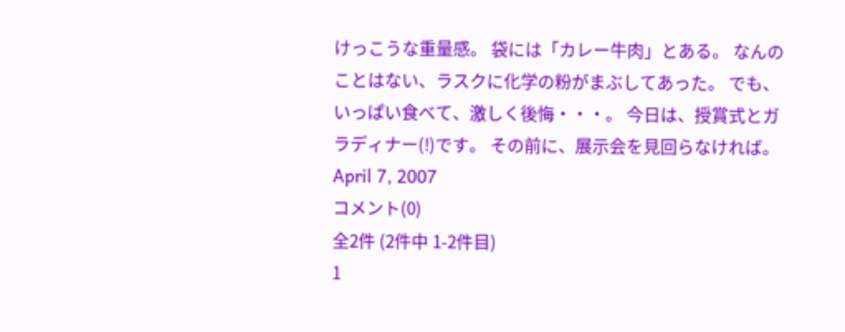けっこうな重量感。 袋には「カレー牛肉」とある。 なんのことはない、ラスクに化学の粉がまぶしてあった。 でも、いっぱい食べて、激しく後悔・・・。 今日は、授賞式とガラディナー(!)です。 その前に、展示会を見回らなければ。
April 7, 2007
コメント(0)
全2件 (2件中 1-2件目)
1